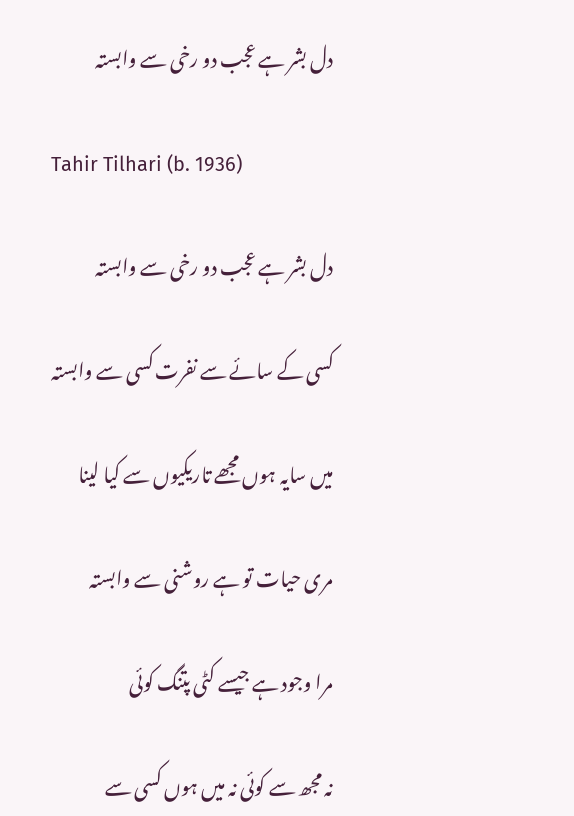دل بشر ہے عجب دو رخی سے وابستہ

Tahir Tilhari (b. 1936)

دل بشر ہے عجب دو رخی سے وابستہ

کسی کے سائے سے نفرت کسی سے وابستہ

میں سایہ ہوں مجھے تاریکیوں سے کیا لینا

مری حیات تو ہے روشنی سے وابستہ

مرا وجود ہے جیسے کٹی پتنگ کوئی

نہ مجھ سے کوئی نہ میں ہوں کسی سے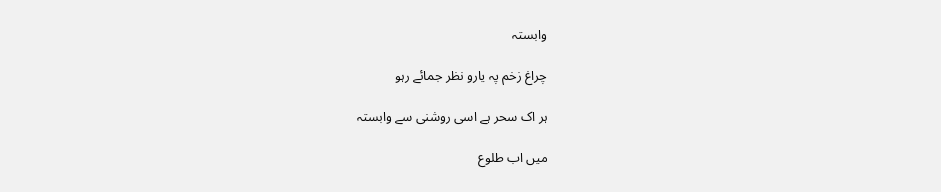وابستہ

چراغ زخم پہ یارو نظر جمائے رہو

ہر اک سحر ہے اسی روشنی سے وابستہ

میں اب طلوع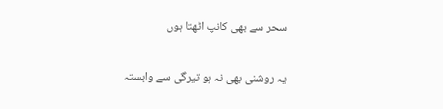سحر سے بھی کانپ اٹھتا ہوں

یہ روشنی بھی نہ ہو تیرگی سے وابستہ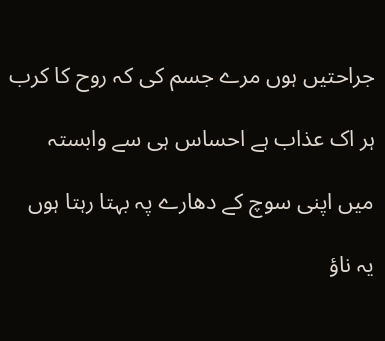جراحتیں ہوں مرے جسم کی کہ روح کا کرب

ہر اک عذاب ہے احساس ہی سے وابستہ

میں اپنی سوچ کے دھارے پہ بہتا رہتا ہوں

یہ ناؤ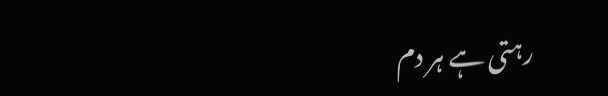رہتی ہے ہر دم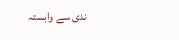ندی سے وابستہ